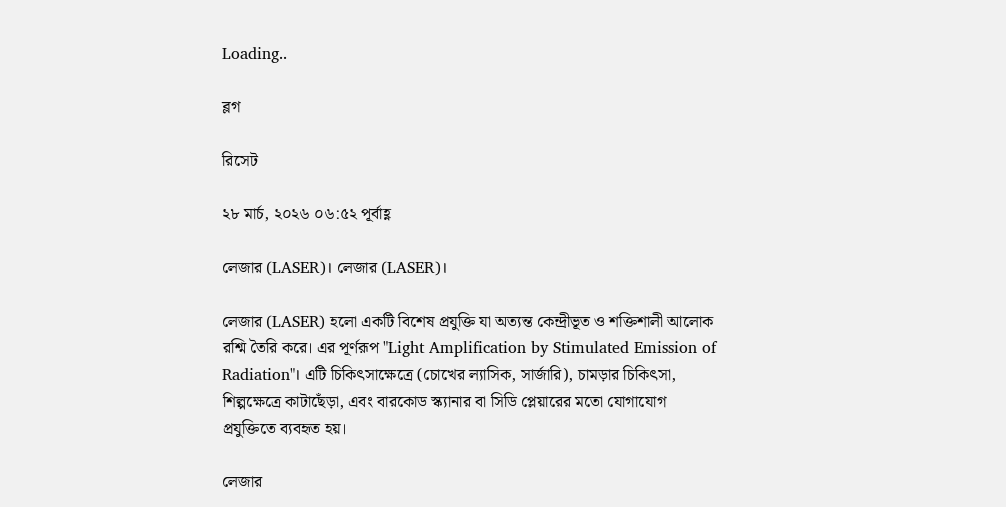Loading..

ব্লগ

রিসেট

২৮ মার্চ, ২০২৬ ০৬:৫২ পূর্বাহ্ণ

লেজার (LASER)। লেজার (LASER)।

লেজার (LASER) হলো একটি বিশেষ প্রযুক্তি যা অত্যন্ত কেন্দ্রীভূত ও শক্তিশালী আলোক রশ্মি তৈরি করে। এর পূর্ণরূপ "Light Amplification by Stimulated Emission of Radiation"। এটি চিকিৎসাক্ষেত্রে (চোখের ল্যাসিক, সার্জারি), চামড়ার চিকিৎসা, শিল্পক্ষেত্রে কাটাছেঁড়া, এবং বারকোড স্ক্যানার বা সিডি প্লেয়ারের মতো যোগাযোগ প্রযুক্তিতে ব্যবহৃত হয়।

লেজার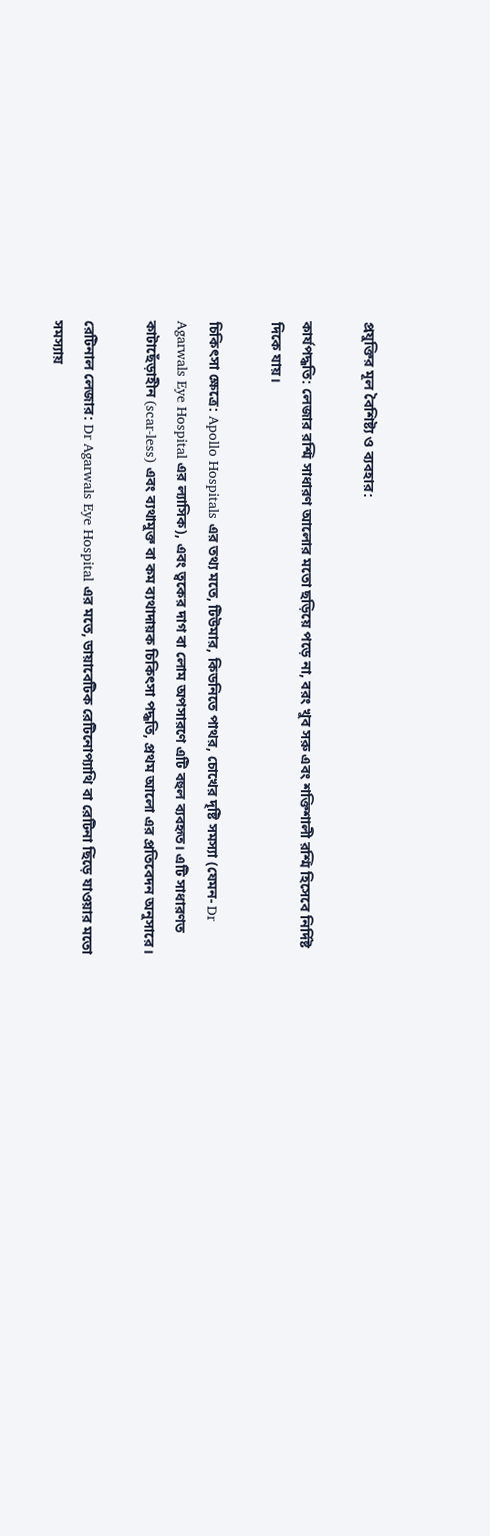প্রযুক্তির মূল বৈশিষ্ট্য ও ব্যবহার:

কার্যপদ্ধতি: লেজার রশ্মি সাধারণ আলোর মতো ছড়িয়ে পড়ে না, বরং খুব সরু এবং শক্তিশালী রশ্মি হিসেবে নির্দিষ্ট দিকে যায়।

চিকিৎসা ক্ষেত্রে: Apollo Hospitals এর তথ্য মতে, টিউমার, কিডনিতে পাথর, চোখের দৃষ্টি সমস্যা (যেমন- Dr Agarwals Eye Hospital এর ল্যাসিক), এবং ত্বকের দাগ বা লোম অপসারণে এটি বহুল ব্যবহৃত। এটি সাধারণত কাটাছেঁড়াহীন (scar-less) এবং ব্যথামুক্ত বা কম ব্যথাদায়ক চিকিৎসা পদ্ধতি, প্রথম আলো এর প্রতিবেদন অনুসারে।

রেটিনাল লেজার: Dr Agarwals Eye Hospital এর মতে, ডায়াবেটিক রেটিনোপ্যাথি বা রেটিনা ছিঁড়ে যাওয়ার মতো সমস্যায়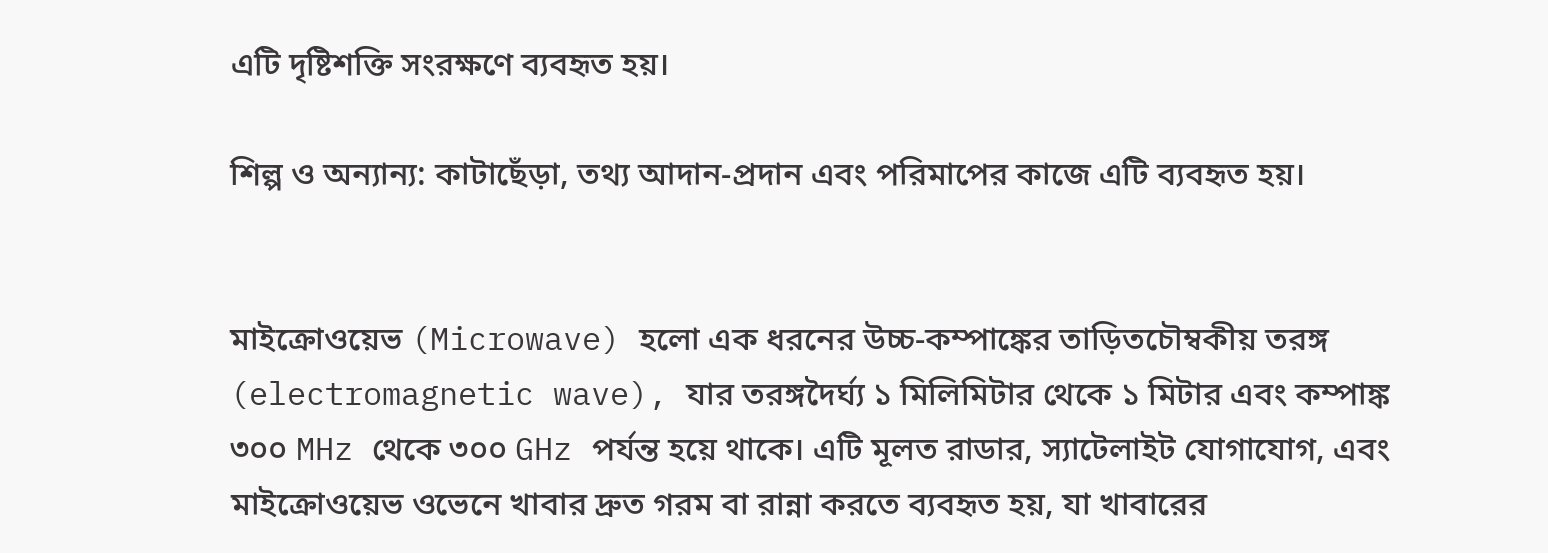এটি দৃষ্টিশক্তি সংরক্ষণে ব্যবহৃত হয়।

শিল্প ও অন্যান্য: কাটাছেঁড়া, তথ্য আদান-প্রদান এবং পরিমাপের কাজে এটি ব্যবহৃত হয়।


মাইক্রোওয়েভ (Microwave) হলো এক ধরনের উচ্চ-কম্পাঙ্কের তাড়িতচৌম্বকীয় তরঙ্গ (electromagnetic wave), যার তরঙ্গদৈর্ঘ্য ১ মিলিমিটার থেকে ১ মিটার এবং কম্পাঙ্ক ৩০০ MHz থেকে ৩০০ GHz পর্যন্ত হয়ে থাকে। এটি মূলত রাডার, স্যাটেলাইট যোগাযোগ, এবং মাইক্রোওয়েভ ওভেনে খাবার দ্রুত গরম বা রান্না করতে ব্যবহৃত হয়, যা খাবারের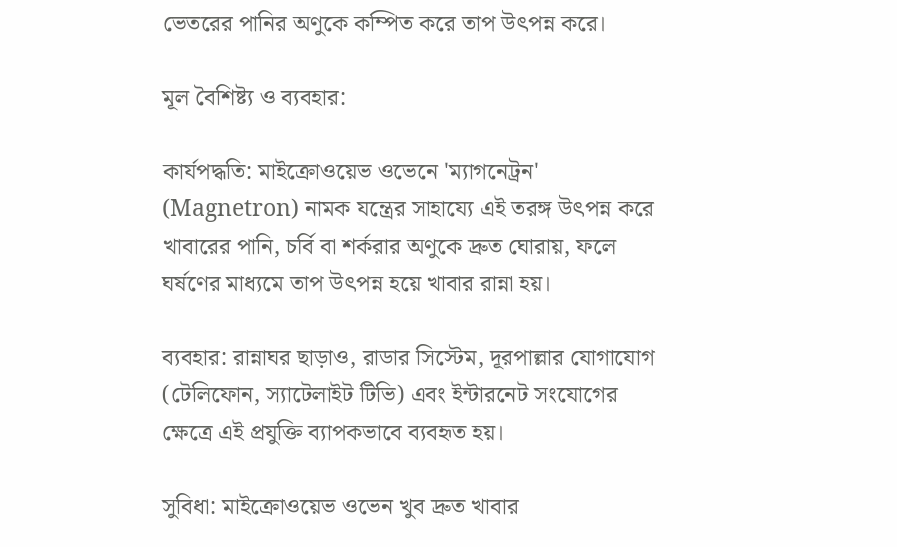ভেতরের পানির অণুকে কম্পিত করে তাপ উৎপন্ন করে।

মূল বৈশিষ্ট্য ও ব্যবহার:

কার্যপদ্ধতি: মাইক্রোওয়েভ ওভেনে 'ম্যাগনেট্রন' (Magnetron) নামক যন্ত্রের সাহায্যে এই তরঙ্গ উৎপন্ন করে খাবারের পানি, চর্বি বা শর্করার অণুকে দ্রুত ঘোরায়, ফলে ঘর্ষণের মাধ্যমে তাপ উৎপন্ন হয়ে খাবার রান্না হয়।

ব্যবহার: রান্নাঘর ছাড়াও, রাডার সিস্টেম, দূরপাল্লার যোগাযোগ (টেলিফোন, স্যাটেলাইট টিভি) এবং ইন্টারনেট সংযোগের ক্ষেত্রে এই প্রযুক্তি ব্যাপকভাবে ব্যবহৃত হয়।

সুবিধা: মাইক্রোওয়েভ ওভেন খুব দ্রুত খাবার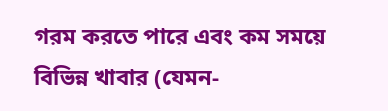গরম করতে পারে এবং কম সময়ে বিভিন্ন খাবার (যেমন-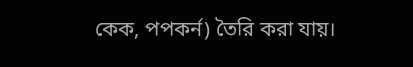কেক, পপকর্ন) তৈরি করা যায়।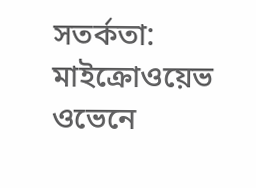সতর্কতা: মাইক্রোওয়েভ ওভেনে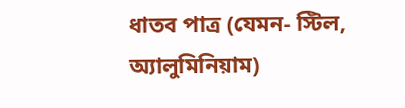ধাতব পাত্র (যেমন- স্টিল, অ্যালুমিনিয়াম)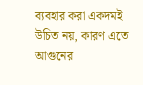ব্যবহার করা একদমই উচিত নয়, কারণ এতে আগুনের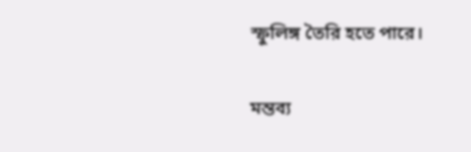স্ফুলিঙ্গ তৈরি হতে পারে।

মন্তব্য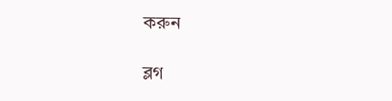করুন

ব্লগ